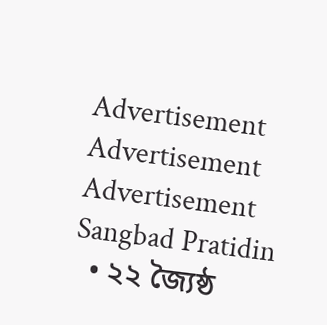Advertisement
Advertisement
Advertisement
Sangbad Pratidin
  • ২২ জ্যৈষ্ঠ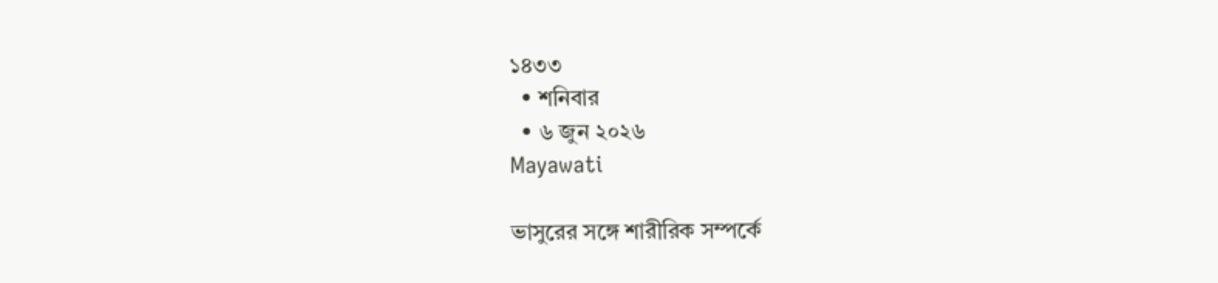১৪৩৩
  • শনিবার
  • ৬ জুন ২০২৬
Mayawati

ভাসুরের সঙ্গে শারীরিক সম্পর্কে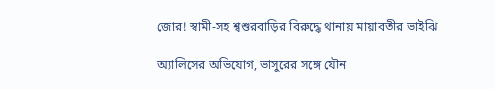জোর! স্বামী-সহ শ্বশুরবাড়ির বিরুদ্ধে থানায় মায়াবতীর ভাইঝি

অ্যালিসের অভিযোগ, ভাসুরের সঙ্গে যৌন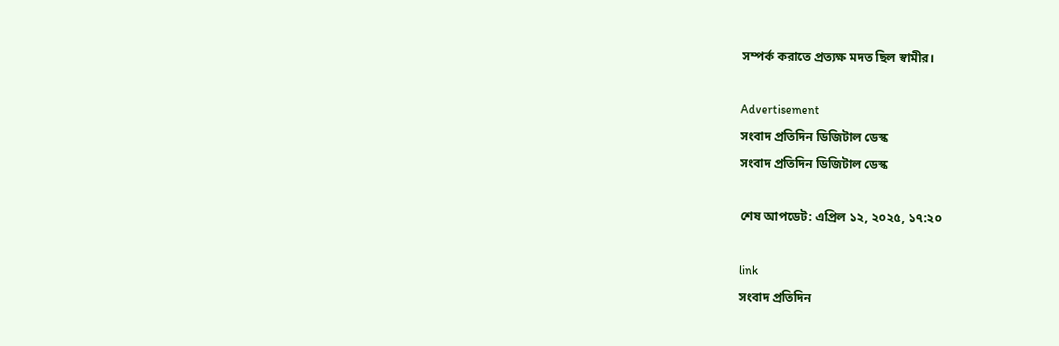সম্পর্ক করাতে প্রত্যক্ষ মদত ছিল স্বামীর।

Advertisement
সংবাদ প্রতিদিন ডিজিটাল ডেস্ক
সংবাদ প্রতিদিন ডিজিটাল ডেস্ক

শেষ আপডেট: এপ্রিল ১২, ২০২৫, ১৭:২০

link
সংবাদ প্রতিদিন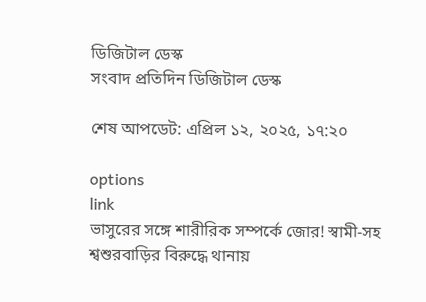ডিজিটাল ডেস্ক
সংবাদ প্রতিদিন ডিজিটাল ডেস্ক

শেষ আপডেট: এপ্রিল ১২, ২০২৫, ১৭:২০

options
link
ভাসুরের সঙ্গে শারীরিক সম্পর্কে জোর! স্বামী-সহ শ্বশুরবাড়ির বিরুদ্ধে থানায়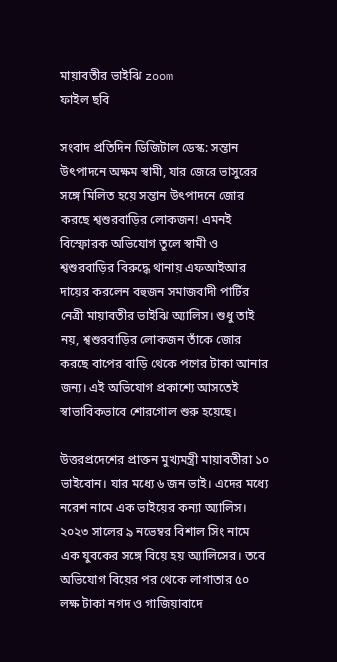মায়াবতীর ভাইঝি zoom
ফাইল ছবি

সংবাদ প্রতিদিন ডিজিটাল ডেস্ক: সন্তান উৎপাদনে অক্ষম স্বামী, যার জেরে ভাসুরের সঙ্গে মিলিত হয়ে সন্তান উৎপাদনে জোর করছে শ্বশুরবাড়ির লোকজন! এমনই বিস্ফোরক অভিযোগ তুলে স্বামী ও শ্বশুরবাড়ির বিরুদ্ধে থানায় এফআইআর দায়ের করলেন বহুজন সমাজবাদী পার্টির নেত্রী মায়াবতীর ভাইঝি অ্যালিস। শুধু তাই নয়, শ্বশুরবাড়ির লোকজন তাঁকে জোর করছে বাপের বাড়ি থেকে পণের টাকা আনার জন্য। এই অভিযোগ প্রকাশ্যে আসতেই স্বাভাবিকভাবে শোরগোল শুরু হয়েছে।

উত্তরপ্রদেশের প্রাক্তন মুখ্যমন্ত্রী মায়াবতীরা ১০ ভাইবোন। যার মধ্যে ৬ জন ভাই। এদের মধ্যে নরেশ নামে এক ভাইয়ের কন্যা অ্যালিস। ২০২৩ সালের ৯ নভেম্বর বিশাল সিং নামে এক যুবকের সঙ্গে বিয়ে হয় অ্যালিসের। তবে অভিযোগ বিয়ের পর থেকে লাগাতার ৫০ লক্ষ টাকা নগদ ও গাজিয়াবাদে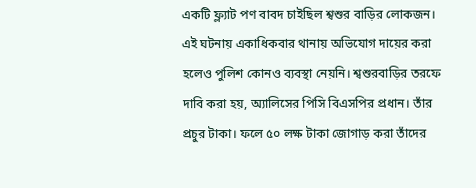একটি ফ্ল্যাট পণ বাবদ চাইছিল শ্বশুর বাড়ির লোকজন। এই ঘটনায় একাধিকবার থানায় অভিযোগ দায়ের করা হলেও পুলিশ কোনও ব্যবস্থা নেয়নি। শ্বশুরবাড়ির তরফে দাবি করা হয়, অ্যালিসের পিসি বিএসপির প্রধান। তাঁর প্রচুর টাকা। ফলে ৫০ লক্ষ টাকা জোগাড় করা তাঁদের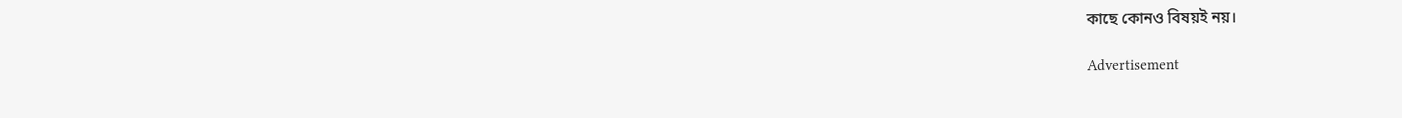কাছে কোনও বিষয়ই নয়।

Advertisement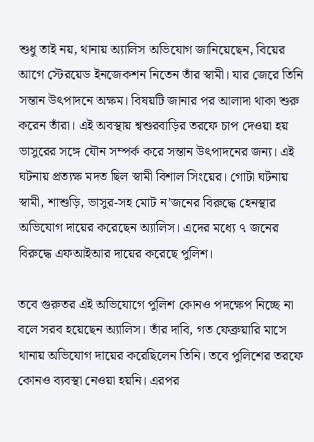শুধু তাই নয়, থানায় অ্যালিস অভিযোগ জানিয়েছেন, বিয়ের আগে স্টেরয়েড ইনজেকশন নিতেন তাঁর স্বামী। যার জেরে তিনি সন্তান উৎপাদনে অক্ষম। বিষয়টি জানার পর আলাদা থাকা শুরু করেন তাঁরা। এই অবস্থায় শ্বশুরবাড়ির তরফে চাপ দেওয়া হয় ভাসুরের সঙ্গে যৌন সম্পর্ক করে সন্তান উৎপাদনের জন্য। এই ঘটনায় প্রত্যক্ষ মদত ছিল স্বামী বিশাল সিংয়ের। গোটা ঘটনায় স্বামী, শাশুড়ি, ভাসুর-সহ মোট ন’জনের বিরুদ্ধে হেনস্থার অভিযোগ দায়ের করেছেন অ্যালিস। এদের মধ্যে ৭ জনের বিরুদ্ধে এফআইআর দায়ের করেছে পুলিশ।

তবে গুরুতর এই অভিযোগে পুলিশ কোনও পদক্ষেপ নিচ্ছে না বলে সরব হয়েছেন অ্যালিস। তাঁর দাবি, গত ফেব্রুয়ারি মাসে থানায় অভিযোগ দায়ের করেছিলেন তিনি। তবে পুলিশের তরফে কোনও ব্যবস্থা নেওয়া হয়নি। এরপর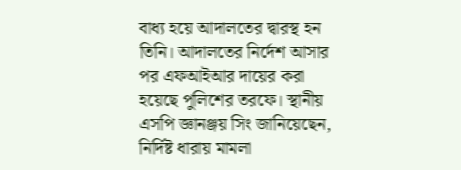বাধ্য হয়ে আদালতের দ্বারস্থ হন তিনি। আদালতের নির্দেশ আসার পর এফআইআর দায়ের করা হয়েছে পুলিশের তরফে। স্থানীয় এসপি জ্ঞানঞ্জয় সিং জানিয়েছেন, নির্দিষ্ট ধারায় মামলা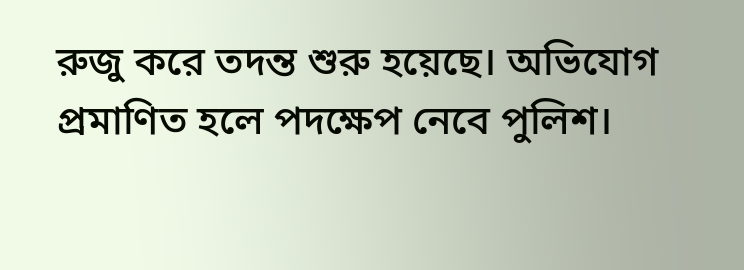রুজু করে তদন্ত শুরু হয়েছে। অভিযোগ প্রমাণিত হলে পদক্ষেপ নেবে পুলিশ।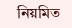নিয়মিত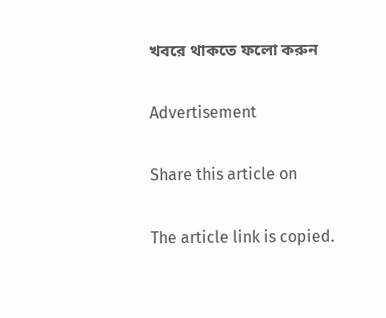খবরে থাকতে ফলো করুন

Advertisement

Share this article on

The article link is copied.